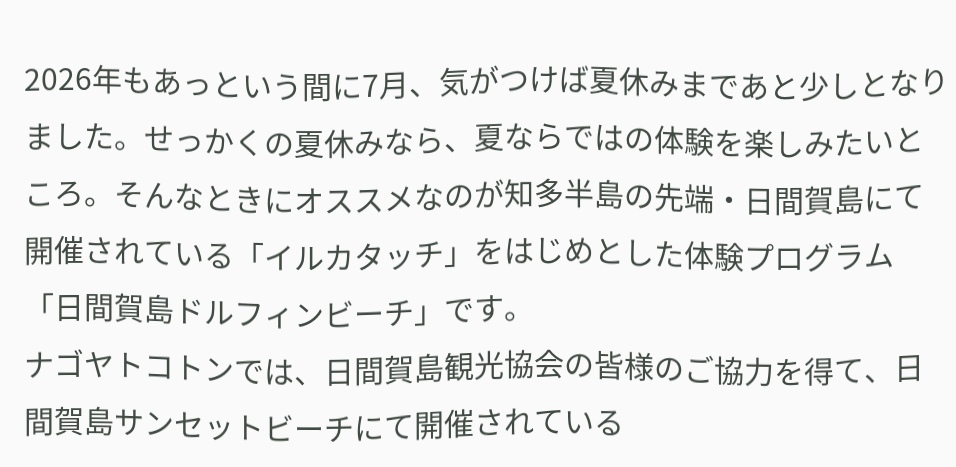2026年もあっという間に7月、気がつけば夏休みまであと少しとなりました。せっかくの夏休みなら、夏ならではの体験を楽しみたいところ。そんなときにオススメなのが知多半島の先端・日間賀島にて開催されている「イルカタッチ」をはじめとした体験プログラム「日間賀島ドルフィンビーチ」です。
ナゴヤトコトンでは、日間賀島観光協会の皆様のご協力を得て、日間賀島サンセットビーチにて開催されている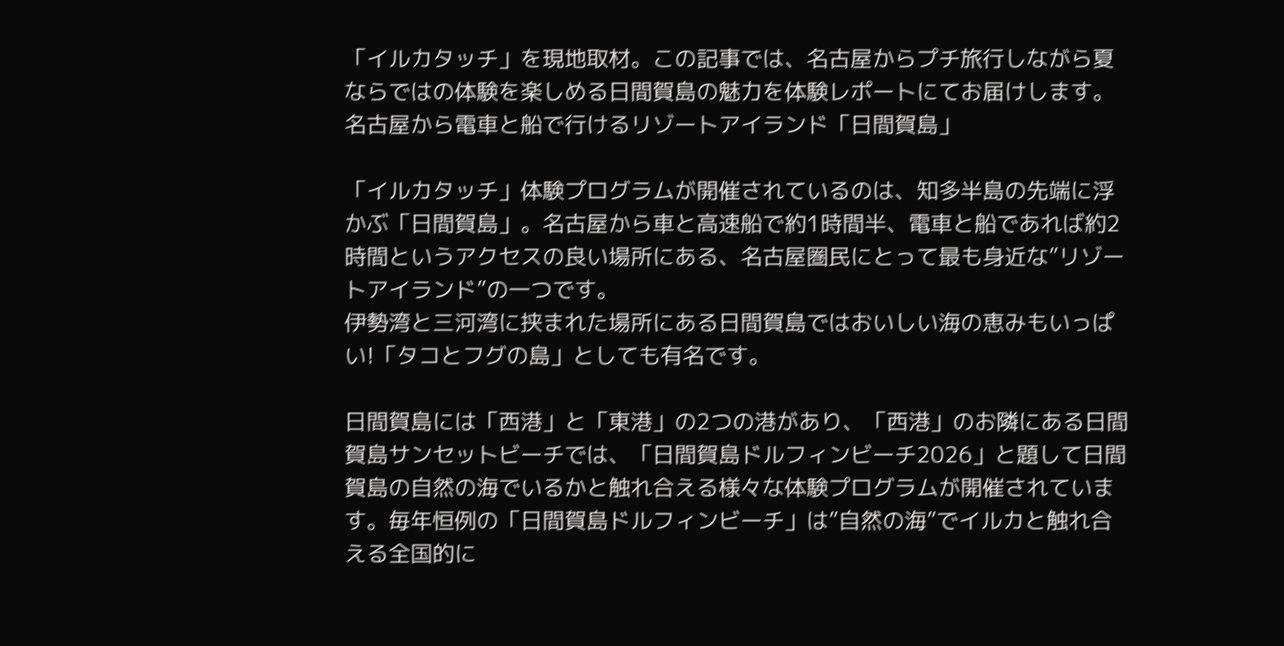「イルカタッチ」を現地取材。この記事では、名古屋からプチ旅行しながら夏ならではの体験を楽しめる日間賀島の魅力を体験レポートにてお届けします。
名古屋から電車と船で行けるリゾートアイランド「日間賀島」

「イルカタッチ」体験プログラムが開催されているのは、知多半島の先端に浮かぶ「日間賀島」。名古屋から車と高速船で約1時間半、電車と船であれば約2時間というアクセスの良い場所にある、名古屋圏民にとって最も身近な”リゾートアイランド”の一つです。
伊勢湾と三河湾に挟まれた場所にある日間賀島ではおいしい海の恵みもいっぱい!「タコとフグの島」としても有名です。

日間賀島には「西港」と「東港」の2つの港があり、「西港」のお隣にある日間賀島サンセットビーチでは、「日間賀島ドルフィンビーチ2026」と題して日間賀島の自然の海でいるかと触れ合える様々な体験プログラムが開催されています。毎年恒例の「日間賀島ドルフィンビーチ」は”自然の海”でイルカと触れ合える全国的に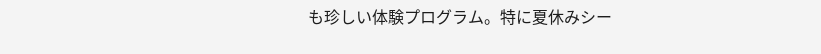も珍しい体験プログラム。特に夏休みシー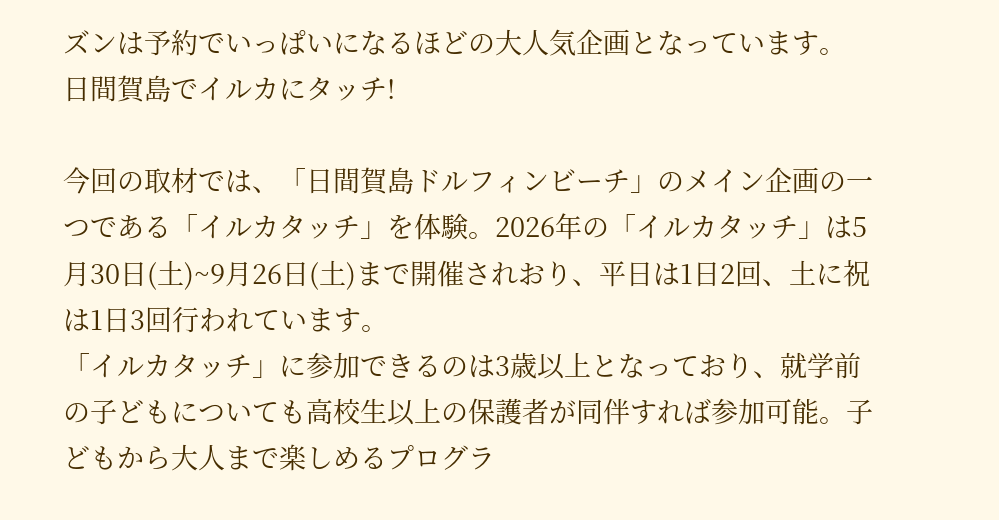ズンは予約でいっぱいになるほどの大人気企画となっています。
日間賀島でイルカにタッチ!

今回の取材では、「日間賀島ドルフィンビーチ」のメイン企画の一つである「イルカタッチ」を体験。2026年の「イルカタッチ」は5月30日(土)~9月26日(土)まで開催されおり、平日は1日2回、土に祝は1日3回行われています。
「イルカタッチ」に参加できるのは3歳以上となっており、就学前の子どもについても高校生以上の保護者が同伴すれば参加可能。子どもから大人まで楽しめるプログラ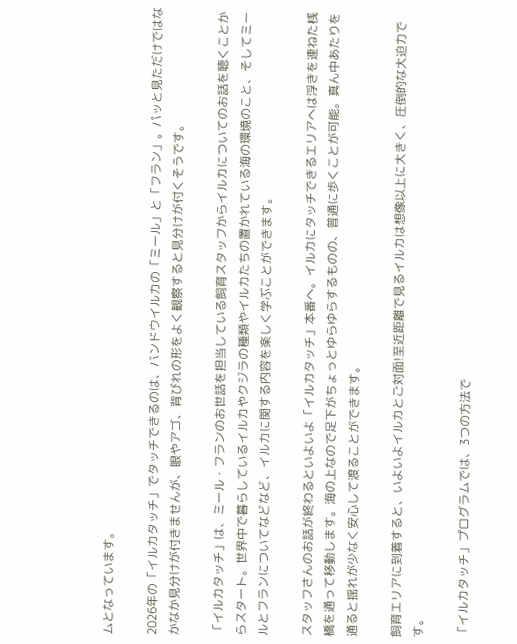ムとなっています。

2026年の「イルカタッチ」でタッチできるのは、バンドウイルカの「ミール」と「フラン」。パッと見ただけではなかなか見分けが付きませんが、眼やアゴ、背びれの形をよく観察すると見分けが付くそうです。

「イルカタッチ」は、ミール・フランのお世話を担当している飼育スタッフからイルカについてのお話を聴くことからスタート。世界中で暮らしているイルカやクジラの種類やイルカたちの置かれている海の環境のこと、そしてミールとフランについてなどなど、イルカに関する内容を楽しく学ぶことができます。

スタッフさんのお話が終わるといよいよ「イルカタッチ」本番へ。イルカにタッチできるエリアへは浮きを連ねた桟橋を通って移動します。海の上なので足下がちょっとゆらゆらするものの、普通に歩くことが可能。真ん中あたりを通ると揺れが少なく安心して渡ることができます。

飼育エリアに到着すると、いよいよイルカとご対面!至近距離で見るイルカは想像以上に大きく、圧倒的な大迫力です。

「イルカタッチ」プログラムでは、3つの方法で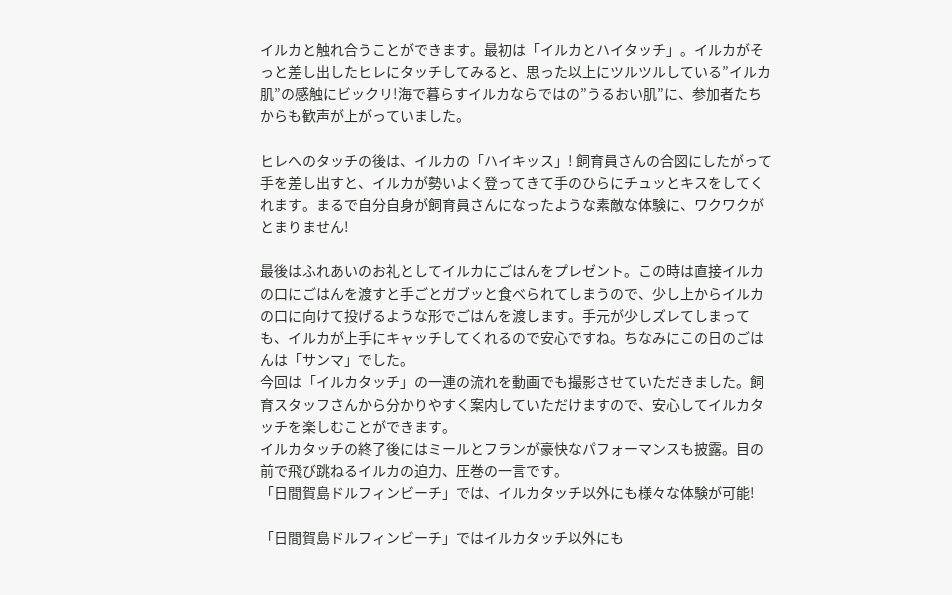イルカと触れ合うことができます。最初は「イルカとハイタッチ」。イルカがそっと差し出したヒレにタッチしてみると、思った以上にツルツルしている”イルカ肌”の感触にビックリ!海で暮らすイルカならではの”うるおい肌”に、参加者たちからも歓声が上がっていました。

ヒレへのタッチの後は、イルカの「ハイキッス」! 飼育員さんの合図にしたがって手を差し出すと、イルカが勢いよく登ってきて手のひらにチュッとキスをしてくれます。まるで自分自身が飼育員さんになったような素敵な体験に、ワクワクがとまりません!

最後はふれあいのお礼としてイルカにごはんをプレゼント。この時は直接イルカの口にごはんを渡すと手ごとガブッと食べられてしまうので、少し上からイルカの口に向けて投げるような形でごはんを渡します。手元が少しズレてしまっても、イルカが上手にキャッチしてくれるので安心ですね。ちなみにこの日のごはんは「サンマ」でした。
今回は「イルカタッチ」の一連の流れを動画でも撮影させていただきました。飼育スタッフさんから分かりやすく案内していただけますので、安心してイルカタッチを楽しむことができます。
イルカタッチの終了後にはミールとフランが豪快なパフォーマンスも披露。目の前で飛び跳ねるイルカの迫力、圧巻の一言です。
「日間賀島ドルフィンビーチ」では、イルカタッチ以外にも様々な体験が可能!

「日間賀島ドルフィンビーチ」ではイルカタッチ以外にも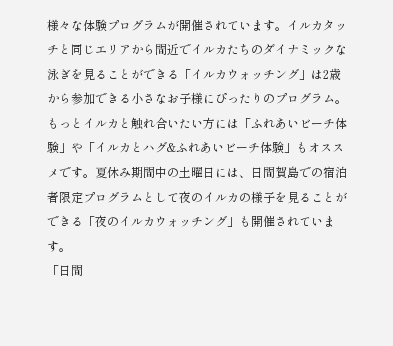様々な体験プログラムが開催されています。イルカタッチと同じエリアから間近でイルカたちのダイナミックな泳ぎを見ることができる「イルカウォッチング」は2歳から参加できる小さなお子様にぴったりのプログラム。もっとイルカと触れ合いたい方には「ふれあいビーチ体験」や「イルカとハグ&ふれあいビーチ体験」もオススメです。夏休み期間中の土曜日には、日間賀島での宿泊者限定プログラムとして夜のイルカの様子を見ることができる「夜のイルカウォッチング」も開催されています。
「日間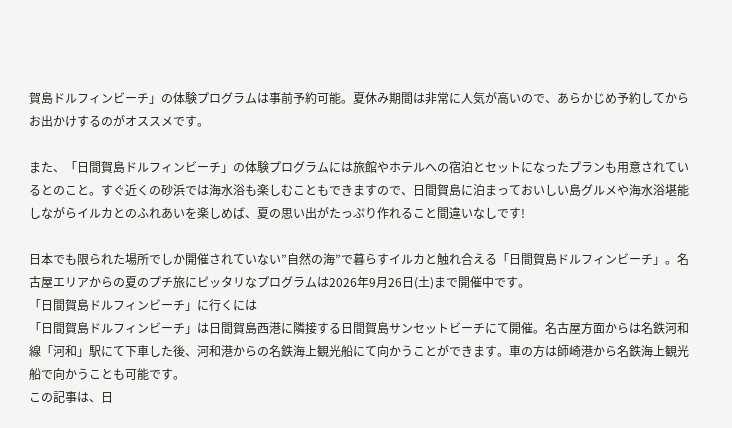賀島ドルフィンビーチ」の体験プログラムは事前予約可能。夏休み期間は非常に人気が高いので、あらかじめ予約してからお出かけするのがオススメです。

また、「日間賀島ドルフィンビーチ」の体験プログラムには旅館やホテルへの宿泊とセットになったプランも用意されているとのこと。すぐ近くの砂浜では海水浴も楽しむこともできますので、日間賀島に泊まっておいしい島グルメや海水浴堪能しながらイルカとのふれあいを楽しめば、夏の思い出がたっぷり作れること間違いなしです!

日本でも限られた場所でしか開催されていない”自然の海”で暮らすイルカと触れ合える「日間賀島ドルフィンビーチ」。名古屋エリアからの夏のプチ旅にピッタリなプログラムは2026年9月26日(土)まで開催中です。
「日間賀島ドルフィンビーチ」に行くには
「日間賀島ドルフィンビーチ」は日間賀島西港に隣接する日間賀島サンセットビーチにて開催。名古屋方面からは名鉄河和線「河和」駅にて下車した後、河和港からの名鉄海上観光船にて向かうことができます。車の方は師崎港から名鉄海上観光船で向かうことも可能です。
この記事は、日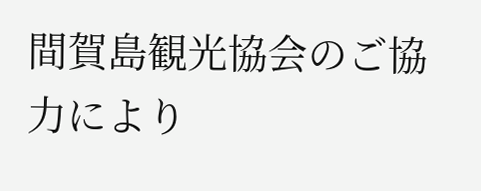間賀島観光協会のご協力により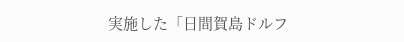実施した「日間賀島ドルフ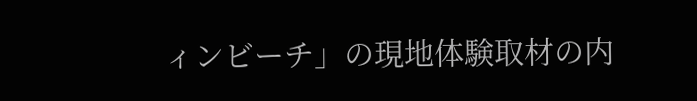ィンビーチ」の現地体験取材の内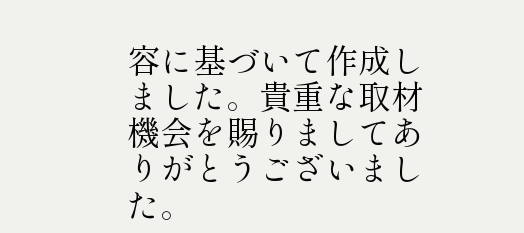容に基づいて作成しました。貴重な取材機会を賜りましてありがとうございました。